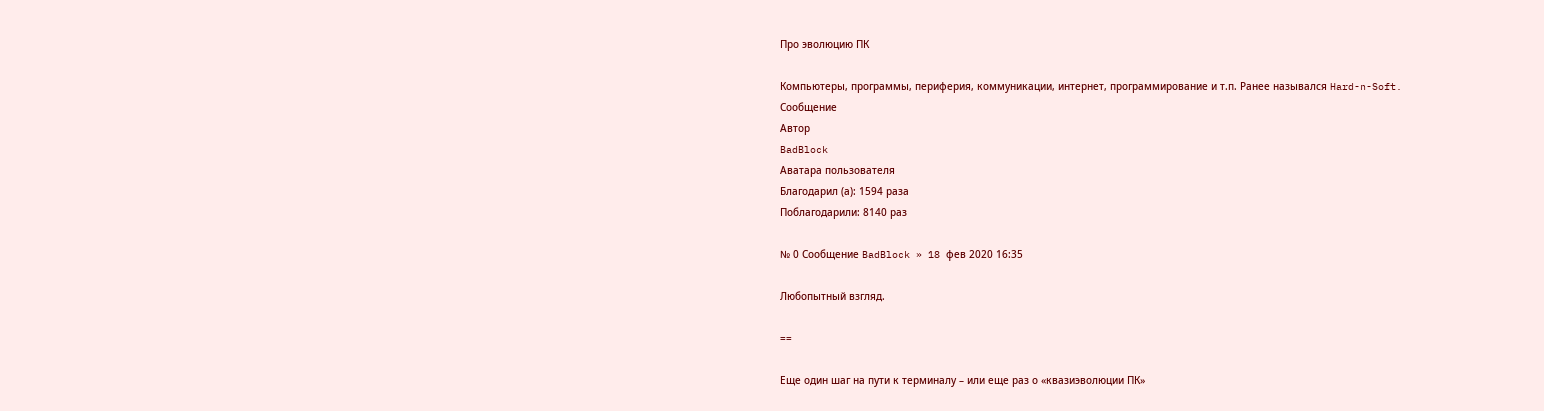Про эволюцию ПК

Компьютеры, программы, периферия, коммуникации, интернет, программирование и т.п. Ранее назывался Hard-n-Soft.
Сообщение
Автор
BadBlock
Аватара пользователя
Благодарил (а): 1594 раза
Поблагодарили: 8140 раз

№ 0 Сообщение BadBlock » 18 фев 2020 16:35

Любопытный взгляд.

==

Еще один шаг на пути к терминалу – или еще раз о «квазиэволюции ПК»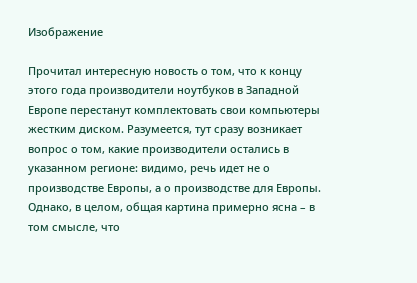Изображение

Прочитал интересную новость о том, что к концу этого года производители ноутбуков в Западной Европе перестанут комплектовать свои компьютеры жестким диском. Разумеется, тут сразу возникает вопрос о том, какие производители остались в указанном регионе: видимо, речь идет не о производстве Европы, а о производстве для Европы. Однако, в целом, общая картина примерно ясна – в том смысле, что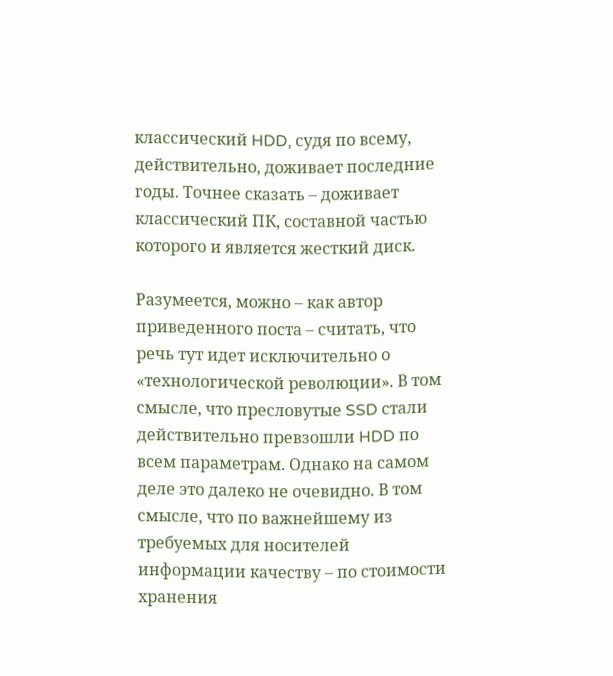классический HDD, судя по всему, действительно, доживает последние годы. Точнее сказать – доживает классический ПК, составной частью которого и является жесткий диск.

Разумеется, можно – как автор приведенного поста – считать, что речь тут идет исключительно о «технологической революции». В том смысле, что пресловутые SSD стали действительно превзошли HDD по всем параметрам. Однако на самом деле это далеко не очевидно. В том смысле, что по важнейшему из требуемых для носителей информации качеству – по стоимости хранения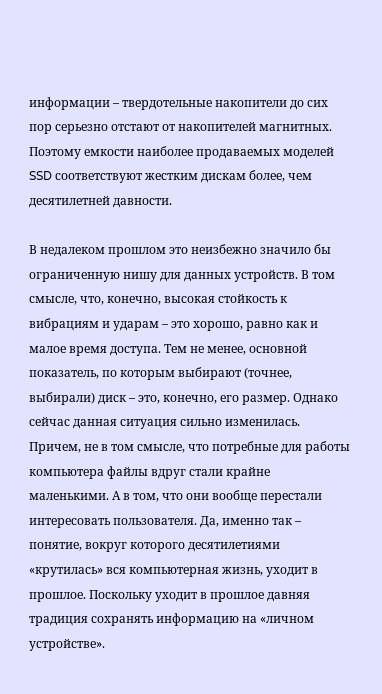информации – твердотельные накопители до сих пор серьезно отстают от накопителей магнитных. Поэтому емкости наиболее продаваемых моделей SSD соответствуют жестким дискам более, чем десятилетней давности.

В недалеком прошлом это неизбежно значило бы ограниченную нишу для данных устройств. В том смысле, что, конечно, высокая стойкость к вибрациям и ударам – это хорошо, равно как и малое время доступа. Тем не менее, основной показатель, по которым выбирают (точнее, выбирали) диск – это, конечно, его размер. Однако сейчас данная ситуация сильно изменилась. Причем, не в том смысле, что потребные для работы компьютера файлы вдруг стали крайне маленькими. А в том, что они вообще перестали интересовать пользователя. Да, именно так – понятие, вокруг которого десятилетиями «крутилась» вся компьютерная жизнь, уходит в прошлое. Поскольку уходит в прошлое давняя традиция сохранять информацию на «личном устройстве».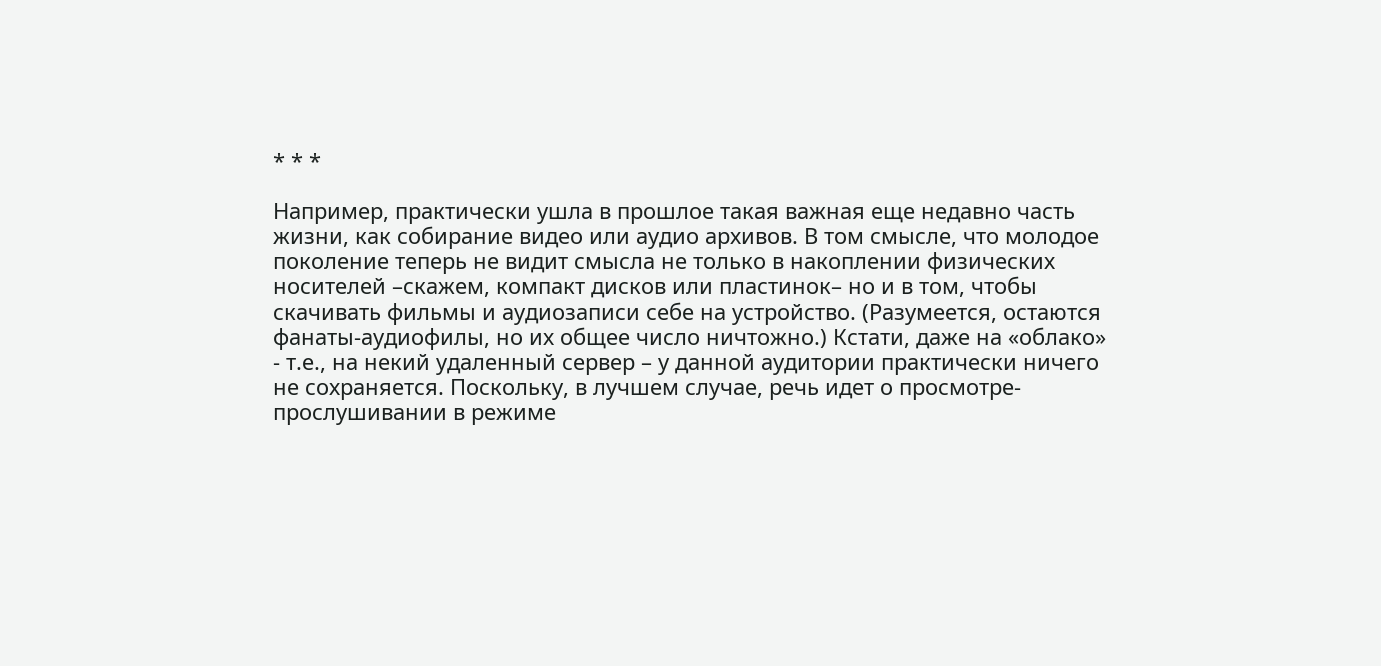* * *

Например, практически ушла в прошлое такая важная еще недавно часть жизни, как собирание видео или аудио архивов. В том смысле, что молодое поколение теперь не видит смысла не только в накоплении физических носителей –скажем, компакт дисков или пластинок– но и в том, чтобы скачивать фильмы и аудиозаписи себе на устройство. (Разумеется, остаются фанаты-аудиофилы, но их общее число ничтожно.) Кстати, даже на «облако» - т.е., на некий удаленный сервер – у данной аудитории практически ничего не сохраняется. Поскольку, в лучшем случае, речь идет о просмотре-прослушивании в режиме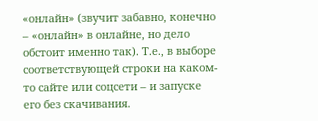«онлайн» (звучит забавно, конечно – «онлайн» в онлайне, но дело обстоит именно так). Т.е., в выборе соответствующей строки на каком-то сайте или соцсети – и запуске его без скачивания.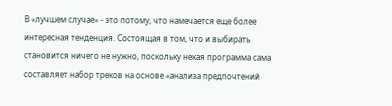В «лучшем случае» - это потому, что намечается еще более интересная тенденция. Состоящая в том, что и выбирать становится ничего не нужно, поскольку некая программа сама составляет набор треков на основе «анализа предпочтений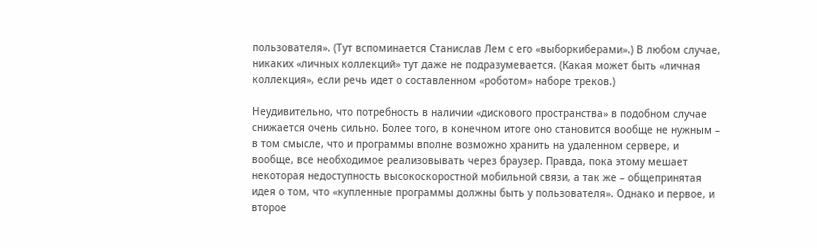пользователя». (Тут вспоминается Станислав Лем с его «выборкиберами».) В любом случае, никаких «личных коллекций» тут даже не подразумевается. (Какая может быть «личная коллекция», если речь идет о составленном «роботом» наборе треков.)

Неудивительно, что потребность в наличии «дискового пространства» в подобном случае снижается очень сильно. Более того, в конечном итоге оно становится вообще не нужным – в том смысле, что и программы вполне возможно хранить на удаленном сервере, и вообще, все необходимое реализовывать через браузер. Правда, пока этому мешает некоторая недоступность высокоскоростной мобильной связи, а так же – общепринятая идея о том, что «купленные программы должны быть у пользователя». Однако и первое, и второе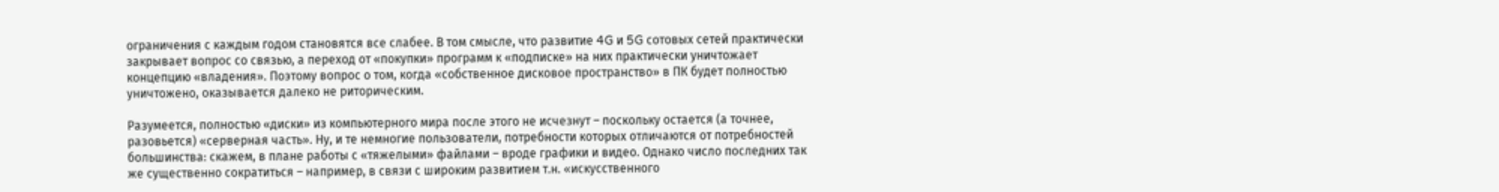ограничения с каждым годом становятся все слабее. В том смысле, что развитие 4G и 5G сотовых сетей практически закрывает вопрос со связью, а переход от «покупки» программ к «подписке» на них практически уничтожает концепцию «владения». Поэтому вопрос о том, когда «собственное дисковое пространство» в ПК будет полностью уничтожено, оказывается далеко не риторическим.

Разумеется, полностью «диски» из компьютерного мира после этого не исчезнут – поскольку остается (а точнее, разовьется) «серверная часть». Ну, и те немногие пользователи, потребности которых отличаются от потребностей большинства: скажем, в плане работы с «тяжелыми» файлами – вроде графики и видео. Однако число последних так же существенно сократиться – например, в связи с широким развитием т.н. «искусственного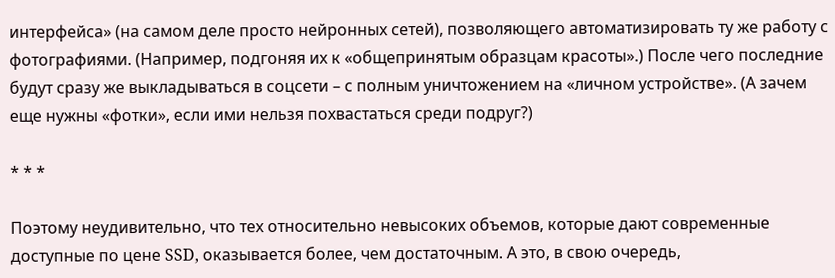интерфейса» (на самом деле просто нейронных сетей), позволяющего автоматизировать ту же работу с фотографиями. (Например, подгоняя их к «общепринятым образцам красоты».) После чего последние будут сразу же выкладываться в соцсети – с полным уничтожением на «личном устройстве». (А зачем еще нужны «фотки», если ими нельзя похвастаться среди подруг?)

* * *

Поэтому неудивительно, что тех относительно невысоких объемов, которые дают современные доступные по цене SSD, оказывается более, чем достаточным. А это, в свою очередь,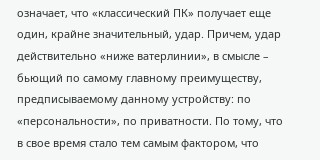означает, что «классический ПК» получает еще один, крайне значительный, удар. Причем, удар действительно «ниже ватерлинии», в смысле – бьющий по самому главному преимуществу, предписываемому данному устройству: по «персональности», по приватности. По тому, что в свое время стало тем самым фактором, что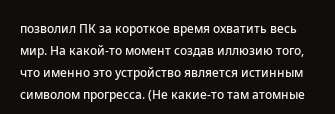позволил ПК за короткое время охватить весь мир. На какой-то момент создав иллюзию того, что именно это устройство является истинным символом прогресса. (Не какие-то там атомные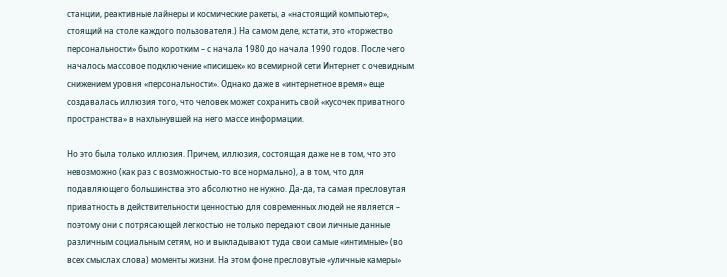станции, реактивные лайнеры и космические ракеты, а «настоящий компьютер», стоящий на столе каждого пользователя.) На самом деле, кстати, это «торжество персональности» было коротким – с начала 1980 до начала 1990 годов. После чего началось массовое подключение «писишек» ко всемирной сети Интернет с очевидным снижением уровня «персональности». Однако даже в «интернетное время» еще создавалась иллюзия того, что человек может сохранить свой «кусочек приватного пространства» в нахлынувшей на него массе информации.

Но это была только иллюзия. Причем, иллюзия, состоящая даже не в том, что это невозможно (как раз с возможностью-то все нормально), а в том, что для подавляющего большинства это абсолютно не нужно. Да-да, та самая пресловутая приватность в действительности ценностью для современных людей не является – поэтому они с потрясающей легкостью не только передают свои личные данные различным социальным сетям, но и выкладывают туда свои самые «интимные» (во всех смыслах слова) моменты жизни. На этом фоне пресловутые «уличные камеры»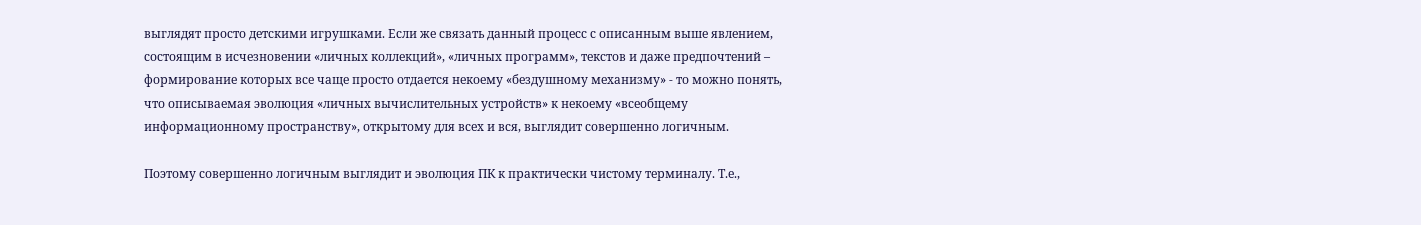выглядят просто детскими игрушками. Если же связать данный процесс с описанным выше явлением, состоящим в исчезновении «личных коллекций», «личных программ», текстов и даже предпочтений – формирование которых все чаще просто отдается некоему «бездушному механизму» - то можно понять, что описываемая эволюция «личных вычислительных устройств» к некоему «всеобщему информационному пространству», открытому для всех и вся, выглядит совершенно логичным.

Поэтому совершенно логичным выглядит и эволюция ПК к практически чистому терминалу. Т.е.,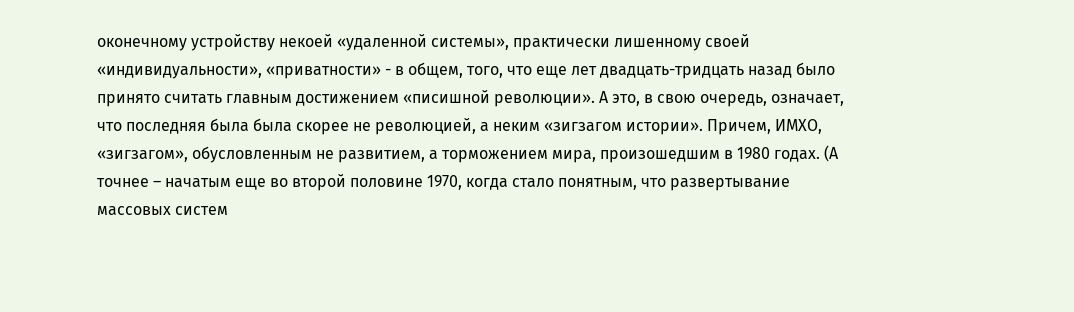оконечному устройству некоей «удаленной системы», практически лишенному своей «индивидуальности», «приватности» - в общем, того, что еще лет двадцать-тридцать назад было принято считать главным достижением «писишной революции». А это, в свою очередь, означает, что последняя была была скорее не революцией, а неким «зигзагом истории». Причем, ИМХО, «зигзагом», обусловленным не развитием, а торможением мира, произошедшим в 1980 годах. (А точнее – начатым еще во второй половине 1970, когда стало понятным, что развертывание массовых систем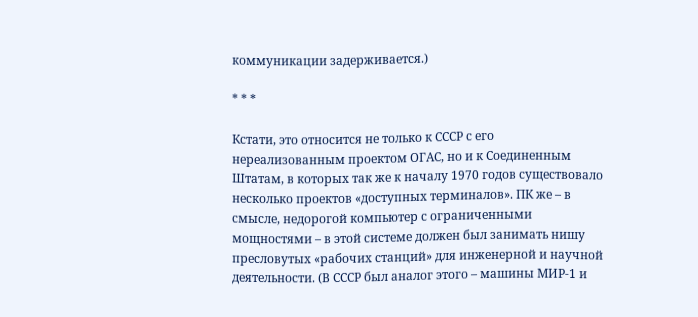коммуникации задерживается.)

* * *

Кстати, это относится не только к СССР с его нереализованным проектом ОГАС, но и к Соединенным Штатам, в которых так же к началу 1970 годов существовало несколько проектов «доступных терминалов». ПК же – в смысле, недорогой компьютер с ограниченными мощностями – в этой системе должен был занимать нишу пресловутых «рабочих станций» для инженерной и научной деятельности. (В СССР был аналог этого – машины МИР-1 и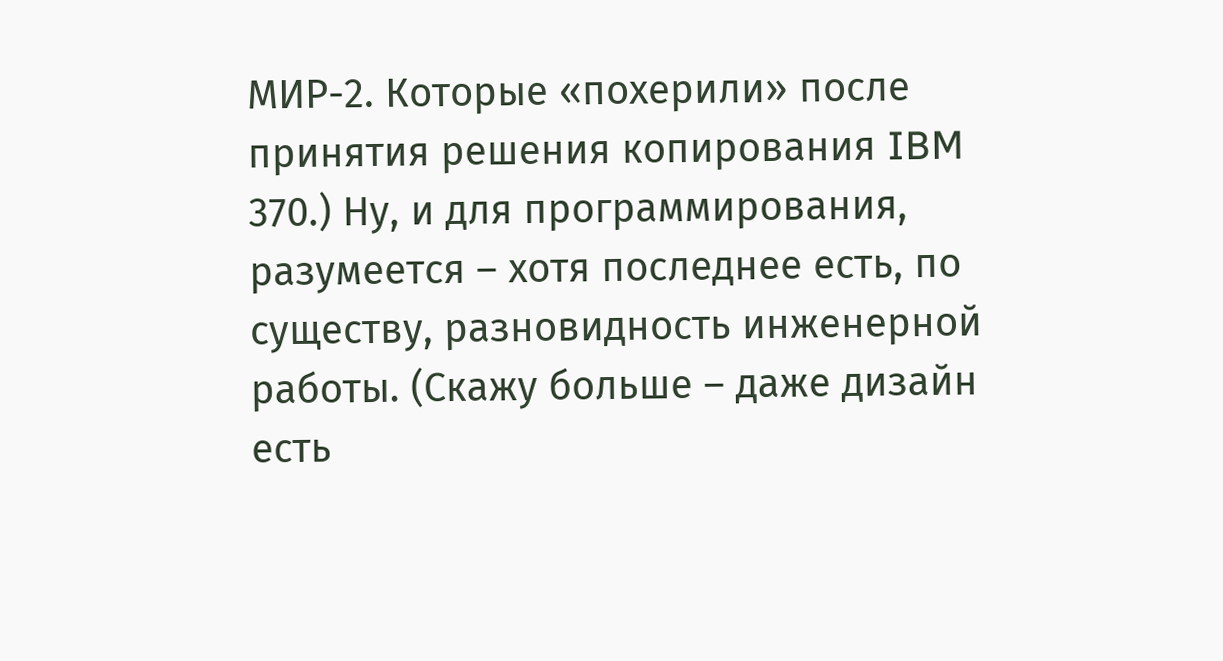МИР-2. Которые «похерили» после принятия решения копирования IBM 370.) Ну, и для программирования, разумеется – хотя последнее есть, по существу, разновидность инженерной работы. (Скажу больше – даже дизайн есть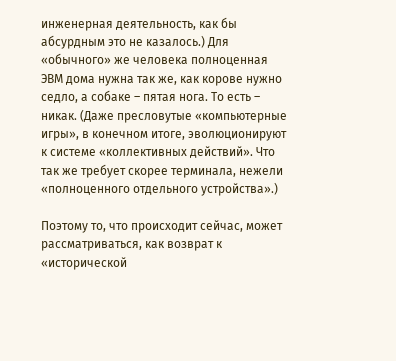инженерная деятельность, как бы абсурдным это не казалось.) Для «обычного» же человека полноценная ЭВМ дома нужна так же, как корове нужно седло, а собаке – пятая нога. То есть – никак. (Даже пресловутые «компьютерные игры», в конечном итоге, эволюционируют к системе «коллективных действий». Что так же требует скорее терминала, нежели «полноценного отдельного устройства».)

Поэтому то, что происходит сейчас, может рассматриваться, как возврат к «исторической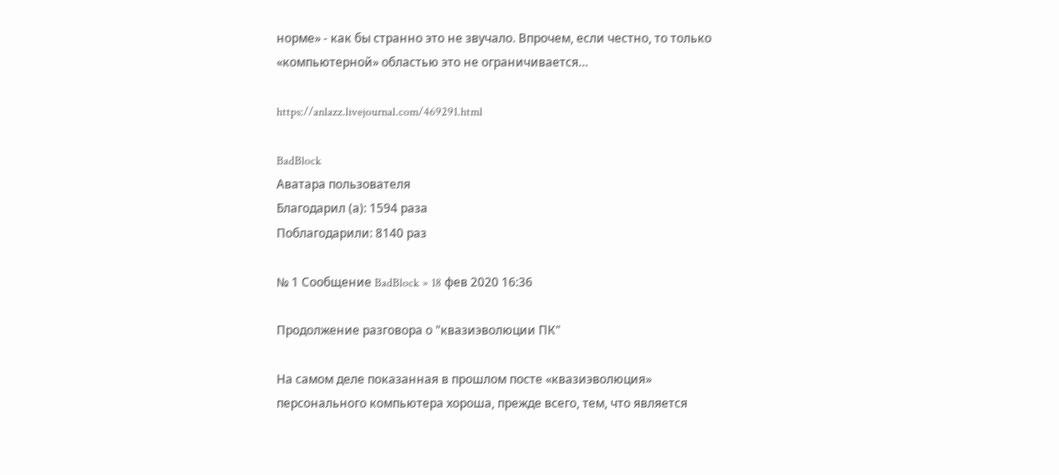норме» - как бы странно это не звучало. Впрочем, если честно, то только «компьютерной» областью это не ограничивается…

https://anlazz.livejournal.com/469291.html

BadBlock
Аватара пользователя
Благодарил (а): 1594 раза
Поблагодарили: 8140 раз

№ 1 Сообщение BadBlock » 18 фев 2020 16:36

Продолжение разговора о "квазиэволюции ПК"

На самом деле показанная в прошлом посте «квазиэволюция» персонального компьютера хороша, прежде всего, тем, что является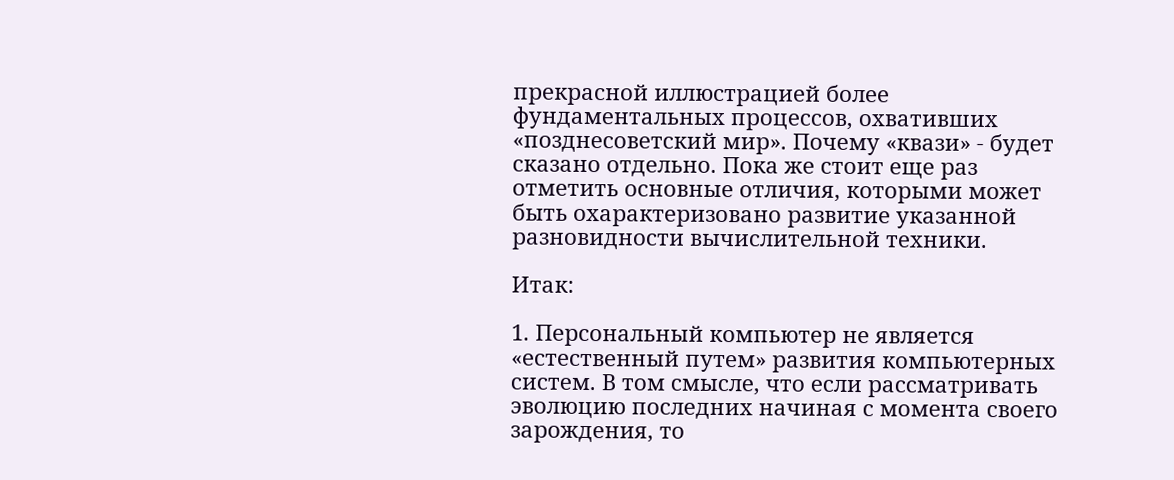прекрасной иллюстрацией более фундаментальных процессов, охвативших «позднесоветский мир». Почему «квази» - будет сказано отдельно. Пока же стоит еще раз отметить основные отличия, которыми может быть охарактеризовано развитие указанной разновидности вычислительной техники.

Итак:

1. Персональный компьютер не является «естественный путем» развития компьютерных систем. В том смысле, что если рассматривать эволюцию последних начиная с момента своего зарождения, то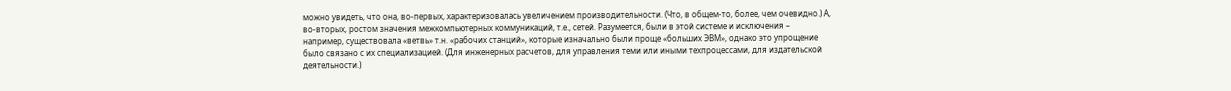можно увидеть, что она, во-первых, характеризовалась увеличением производительности. (Что, в общем-то, более, чем очевидно.) А, во-вторых, ростом значения межкомпьютерных коммуникаций, т.е., сетей. Разумеется, были в этой системе и исключения – например, существовала «ветвь» т.н. «рабочих станций», которые изначально были проще «больших ЭВМ», однако это упрощение было связано с их специализацией. (Для инженерных расчетов, для управления теми или иными техпроцессами, для издательской деятельности.)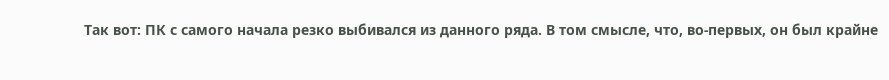Так вот: ПК с самого начала резко выбивался из данного ряда. В том смысле, что, во-первых, он был крайне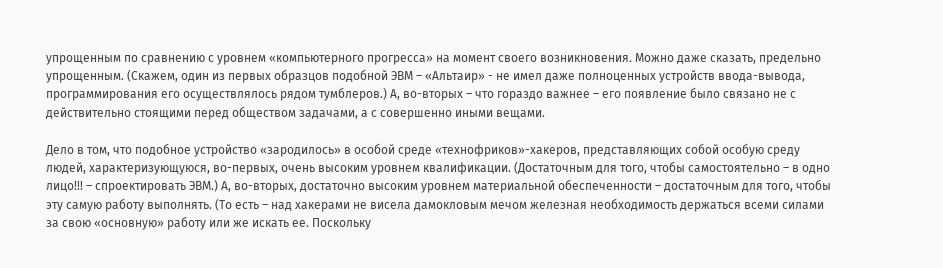упрощенным по сравнению с уровнем «компьютерного прогресса» на момент своего возникновения. Можно даже сказать, предельно упрощенным. (Скажем, один из первых образцов подобной ЭВМ – «Альтаир» - не имел даже полноценных устройств ввода-вывода, программирования его осуществлялось рядом тумблеров.) А, во-вторых – что гораздо важнее – его появление было связано не с действительно стоящими перед обществом задачами, а с совершенно иными вещами.

Дело в том, что подобное устройство «зародилось» в особой среде «технофриков»-хакеров, представляющих собой особую среду людей, характеризующуюся, во-первых, очень высоким уровнем квалификации. (Достаточным для того, чтобы самостоятельно – в одно лицо!!! – спроектировать ЭВМ.) А, во-вторых, достаточно высоким уровнем материальной обеспеченности – достаточным для того, чтобы эту самую работу выполнять. (То есть – над хакерами не висела дамокловым мечом железная необходимость держаться всеми силами за свою «основную» работу или же искать ее. Поскольку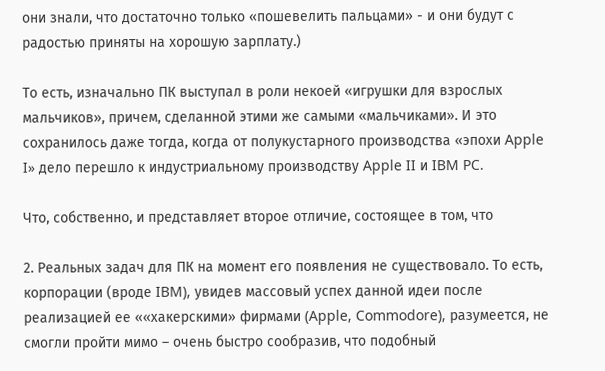они знали, что достаточно только «пошевелить пальцами» - и они будут с радостью приняты на хорошую зарплату.)

То есть, изначально ПК выступал в роли некоей «игрушки для взрослых мальчиков», причем, сделанной этими же самыми «мальчиками». И это сохранилось даже тогда, когда от полукустарного производства «эпохи Apple I» дело перешло к индустриальному производству Apple II и IBM PC.

Что, собственно, и представляет второе отличие, состоящее в том, что

2. Реальных задач для ПК на момент его появления не существовало. То есть, корпорации (вроде IBM), увидев массовый успех данной идеи после реализацией ее ««хакерскими» фирмами (Apple, Commodore), разумеется, не смогли пройти мимо – очень быстро сообразив, что подобный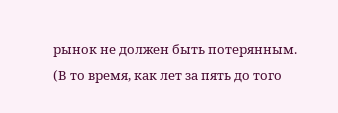рынок не должен быть потерянным. (В то время, как лет за пять до того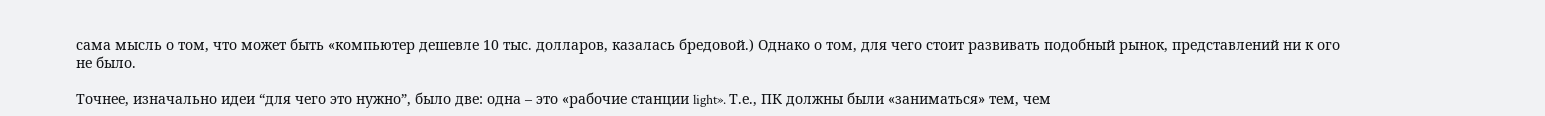сама мысль о том, что может быть «компьютер дешевле 10 тыс. долларов, казалась бредовой.) Однако о том, для чего стоит развивать подобный рынок, представлений ни к ого не было.

Точнее, изначально идеи “для чего это нужно”, было две: одна – это «рабочие станции light». Т.е., ПК должны были «заниматься» тем, чем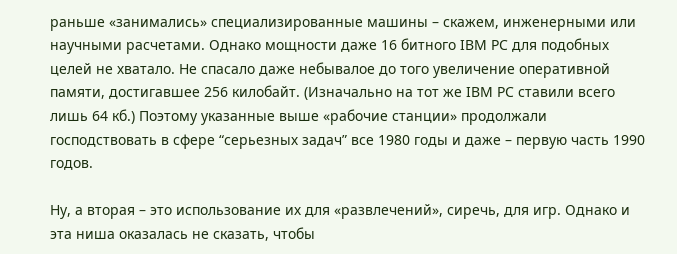раньше «занимались» специализированные машины – скажем, инженерными или научными расчетами. Однако мощности даже 16 битного IBM PC для подобных целей не хватало. Не спасало даже небывалое до того увеличение оперативной памяти, достигавшее 256 килобайт. (Изначально на тот же IBM PC ставили всего лишь 64 кб.) Поэтому указанные выше «рабочие станции» продолжали господствовать в сфере “серьезных задач” все 1980 годы и даже – первую часть 1990 годов.

Ну, а вторая – это использование их для «развлечений», сиречь, для игр. Однако и эта ниша оказалась не сказать, чтобы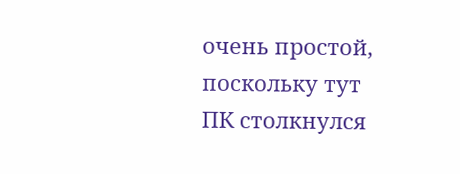очень простой, поскольку тут ПК столкнулся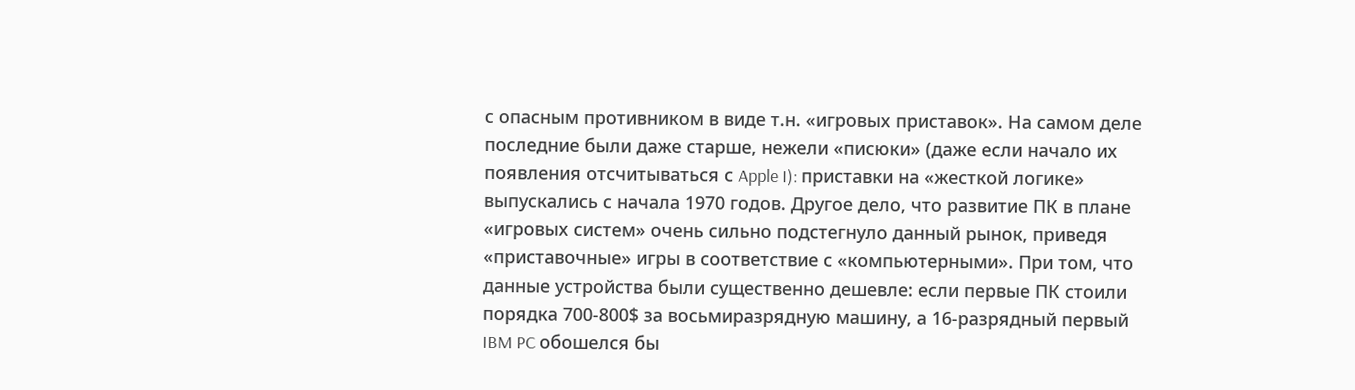с опасным противником в виде т.н. «игровых приставок». На самом деле последние были даже старше, нежели «писюки» (даже если начало их появления отсчитываться с Apple I): приставки на «жесткой логике» выпускались с начала 1970 годов. Другое дело, что развитие ПК в плане «игровых систем» очень сильно подстегнуло данный рынок, приведя «приставочные» игры в соответствие с «компьютерными». При том, что данные устройства были существенно дешевле: если первые ПК стоили порядка 700-800$ за восьмиразрядную машину, а 16-разрядный первый IBM PC обошелся бы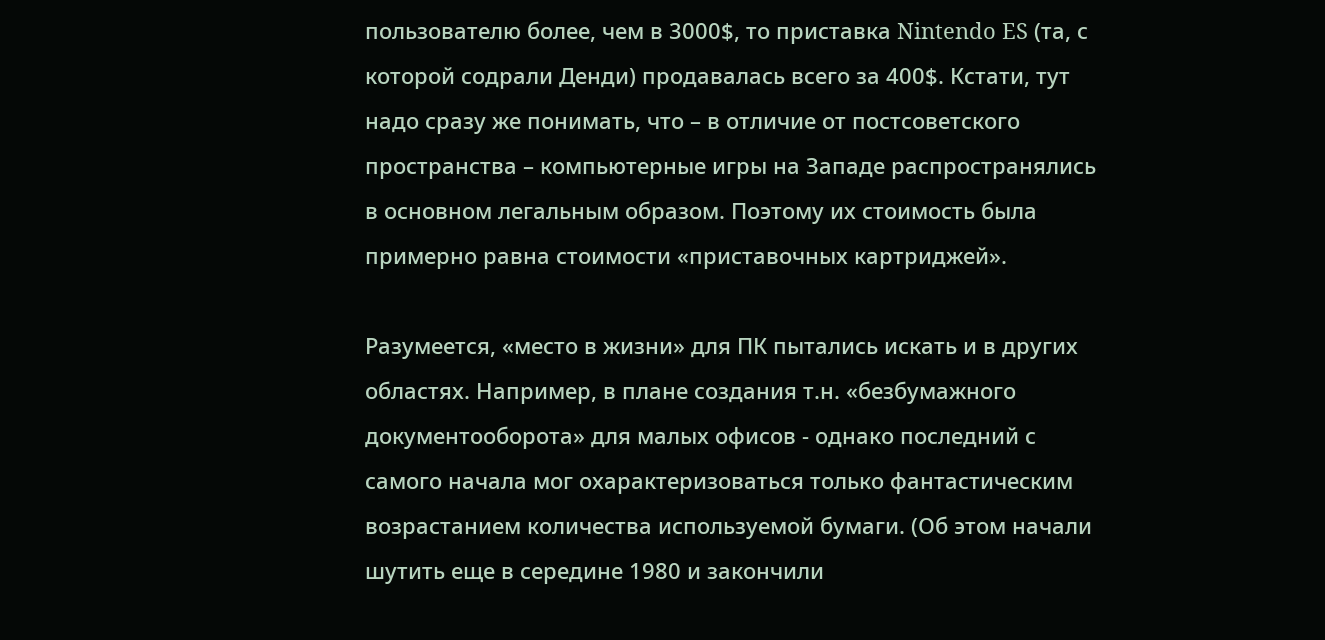пользователю более, чем в 3000$, то приставка Nintendo ES (та, с которой содрали Денди) продавалась всего за 400$. Кстати, тут надо сразу же понимать, что – в отличие от постсоветского пространства – компьютерные игры на Западе распространялись в основном легальным образом. Поэтому их стоимость была примерно равна стоимости «приставочных картриджей».

Разумеется, «место в жизни» для ПК пытались искать и в других областях. Например, в плане создания т.н. «безбумажного документооборота» для малых офисов - однако последний с самого начала мог охарактеризоваться только фантастическим возрастанием количества используемой бумаги. (Об этом начали шутить еще в середине 1980 и закончили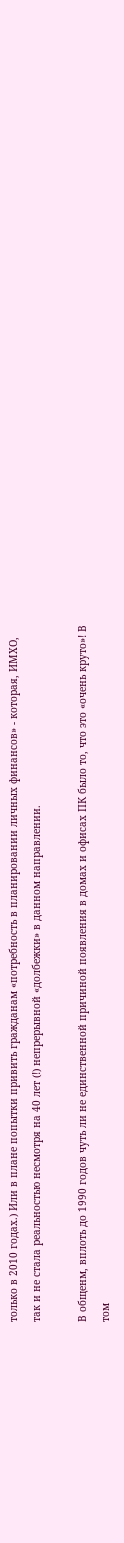только в 2010 годах.) Или в плане попытки привить гражданам «потребность в планировании личных финансов» - которая, ИМХО, так и не стала реальностью несмотря на 40 лет (!) непрерывной «долбежки» в данном направлении.

В общенм, вплоть до 1990 годов чуть ли не единственной причиной появления в домах и офисах ПК было то, что это «очень круто»! В том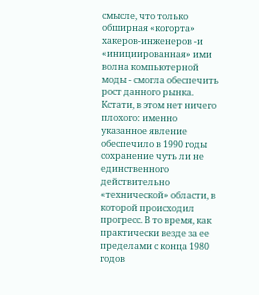смысле, что только обширная «когорта» хакеров-инженеров -и «инициированная» ими волна компьютерной моды - смогла обеспечить рост данного рынка. Кстати, в этом нет ничего плохого: именно указанное явление обеспечило в 1990 годы сохранение чуть ли не единственного действительно «технической» области, в которой происходил прогресс. В то время, как практически везде за ее пределами с конца 1980 годов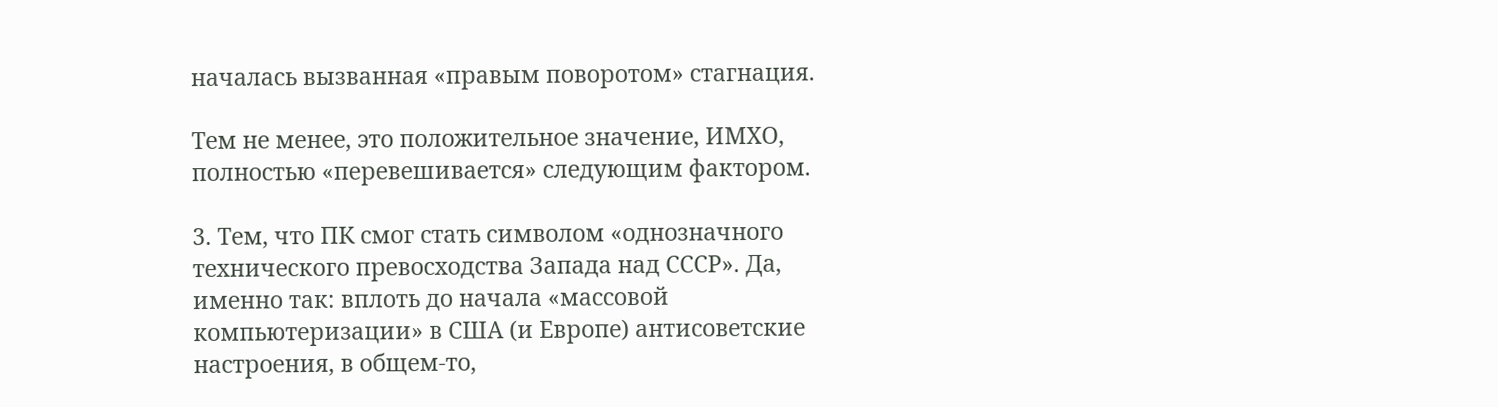началась вызванная «правым поворотом» стагнация.

Тем не менее, это положительное значение, ИМХО, полностью «перевешивается» следующим фактором.

3. Тем, что ПК смог стать символом «однозначного технического превосходства Запада над СССР». Да, именно так: вплоть до начала «массовой компьютеризации» в США (и Европе) антисоветские настроения, в общем-то,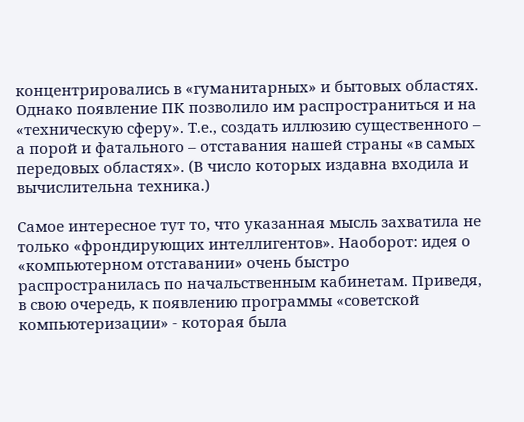концентрировались в «гуманитарных» и бытовых областях. Однако появление ПК позволило им распространиться и на «техническую сферу». Т.е., создать иллюзию существенного – а порой и фатального – отставания нашей страны «в самых передовых областях». (В число которых издавна входила и вычислительна техника.)

Самое интересное тут то, что указанная мысль захватила не только «фрондирующих интеллигентов». Наоборот: идея о «компьютерном отставании» очень быстро распространилась по начальственным кабинетам. Приведя, в свою очередь, к появлению программы «советской компьютеризации» - которая была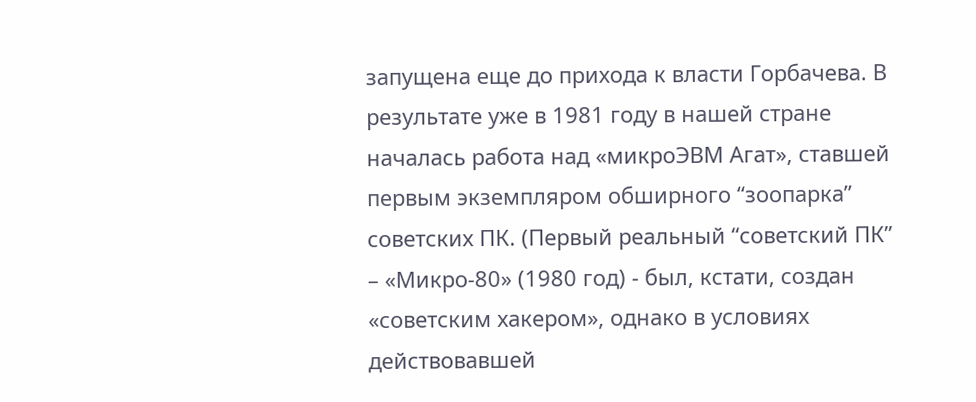запущена еще до прихода к власти Горбачева. В результате уже в 1981 году в нашей стране началась работа над «микроЭВМ Агат», ставшей первым экземпляром обширного “зоопарка” советских ПК. (Первый реальный “советский ПК” – «Микро-80» (1980 год) - был, кстати, создан «советским хакером», однако в условиях действовавшей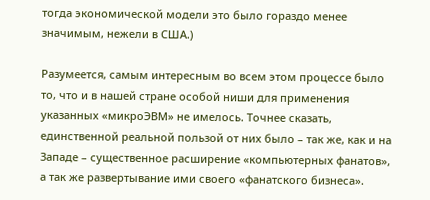тогда экономической модели это было гораздо менее значимым, нежели в США.)

Разумеется, самым интересным во всем этом процессе было то, что и в нашей стране особой ниши для применения указанных «микроЭВМ» не имелось. Точнее сказать, единственной реальной пользой от них было – так же, как и на Западе – существенное расширение «компьютерных фанатов», а так же развертывание ими своего «фанатского бизнеса».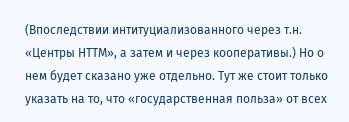(Впоследствии интитуциализованного через т.н. «Центры НТТМ», а затем и через кооперативы.) Но о нем будет сказано уже отдельно. Тут же стоит только указать на то, что «государственная польза» от всех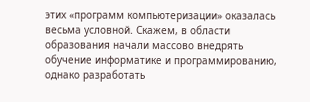этих «программ компьютеризации» оказалась весьма условной. Скажем, в области образования начали массово внедрять обучение информатике и программированию, однако разработать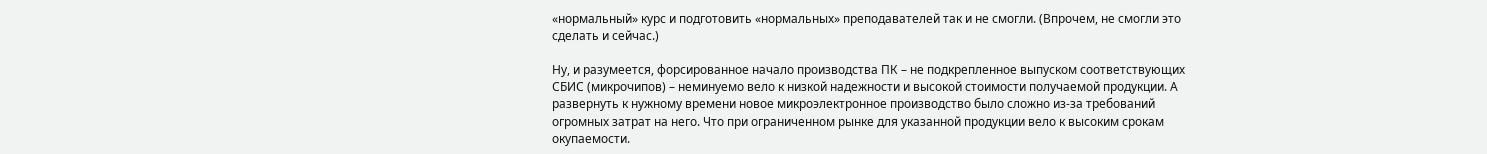«нормальный» курс и подготовить «нормальных» преподавателей так и не смогли. (Впрочем, не смогли это сделать и сейчас.)

Ну, и разумеется, форсированное начало производства ПК – не подкрепленное выпуском соответствующих СБИС (микрочипов) – неминуемо вело к низкой надежности и высокой стоимости получаемой продукции. А развернуть к нужному времени новое микроэлектронное производство было сложно из-за требований огромных затрат на него. Что при ограниченном рынке для указанной продукции вело к высоким срокам окупаемости.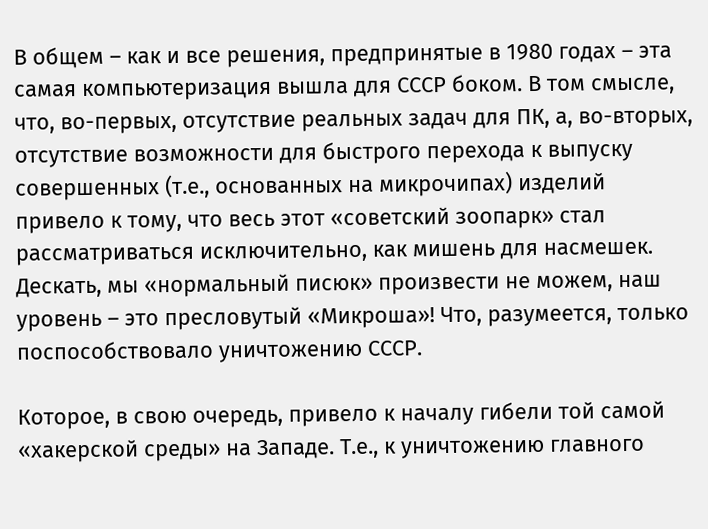В общем – как и все решения, предпринятые в 1980 годах – эта самая компьютеризация вышла для СССР боком. В том смысле, что, во-первых, отсутствие реальных задач для ПК, а, во-вторых, отсутствие возможности для быстрого перехода к выпуску совершенных (т.е., основанных на микрочипах) изделий привело к тому, что весь этот «советский зоопарк» стал рассматриваться исключительно, как мишень для насмешек. Дескать, мы «нормальный писюк» произвести не можем, наш уровень – это пресловутый «Микроша»! Что, разумеется, только поспособствовало уничтожению СССР.

Которое, в свою очередь, привело к началу гибели той самой «хакерской среды» на Западе. Т.е., к уничтожению главного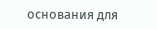основания для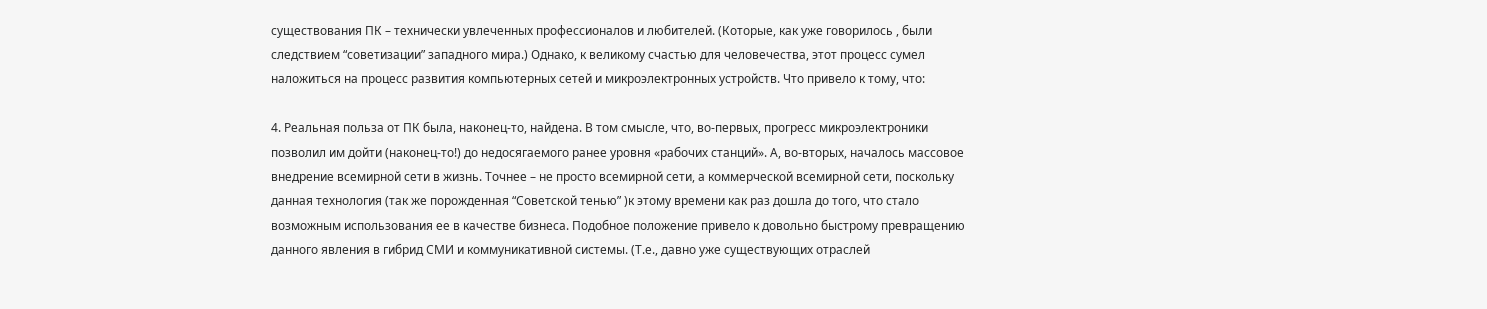существования ПК – технически увлеченных профессионалов и любителей. (Которые, как уже говорилось , были следствием “советизации” западного мира.) Однако, к великому счастью для человечества, этот процесс сумел наложиться на процесс развития компьютерных сетей и микроэлектронных устройств. Что привело к тому, что:

4. Реальная польза от ПК была, наконец-то, найдена. В том смысле, что, во-первых, прогресс микроэлектроники позволил им дойти (наконец-то!) до недосягаемого ранее уровня «рабочих станций». А, во-вторых, началось массовое внедрение всемирной сети в жизнь. Точнее – не просто всемирной сети, а коммерческой всемирной сети, поскольку данная технология (так же порожденная “Советской тенью” )к этому времени как раз дошла до того, что стало возможным использования ее в качестве бизнеса. Подобное положение привело к довольно быстрому превращению данного явления в гибрид СМИ и коммуникативной системы. (Т.е., давно уже существующих отраслей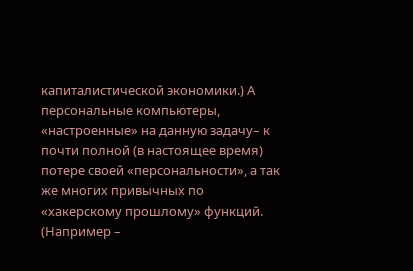капиталистической экономики.) А персональные компьютеры, «настроенные» на данную задачу– к почти полной (в настоящее время) потере своей «персональности», а так же многих привычных по «хакерскому прошлому» функций. (Например –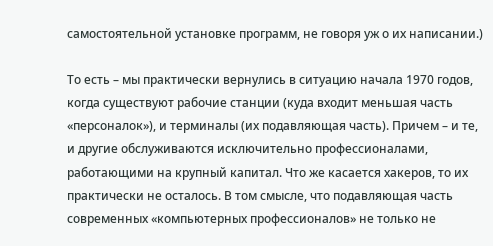самостоятельной установке программ, не говоря уж о их написании.)

То есть – мы практически вернулись в ситуацию начала 1970 годов, когда существуют рабочие станции (куда входит меньшая часть «персоналок»), и терминалы (их подавляющая часть). Причем – и те, и другие обслуживаются исключительно профессионалами, работающими на крупный капитал. Что же касается хакеров, то их практически не осталось. В том смысле, что подавляющая часть современных «компьютерных профессионалов» не только не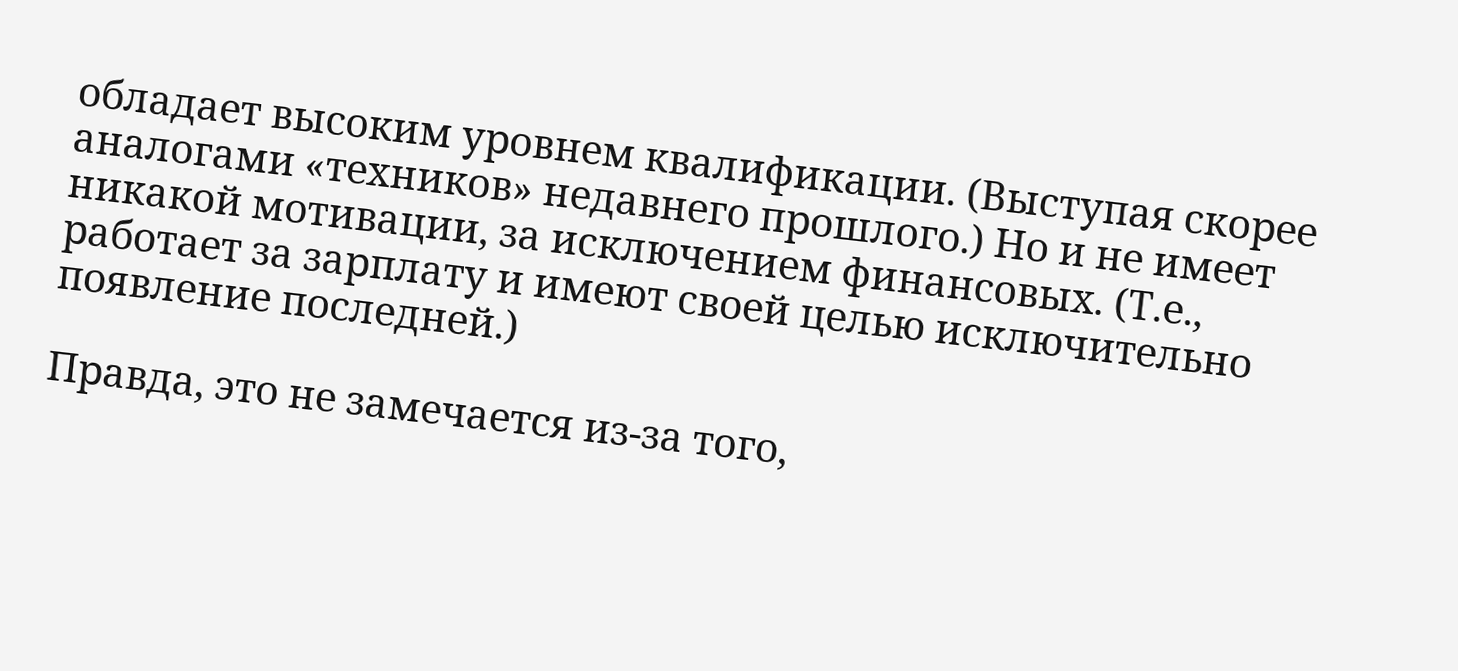обладает высоким уровнем квалификации. (Выступая скорее аналогами «техников» недавнего прошлого.) Но и не имеет никакой мотивации, за исключением финансовых. (Т.е., работает за зарплату и имеют своей целью исключительно появление последней.)

Правда, это не замечается из-за того,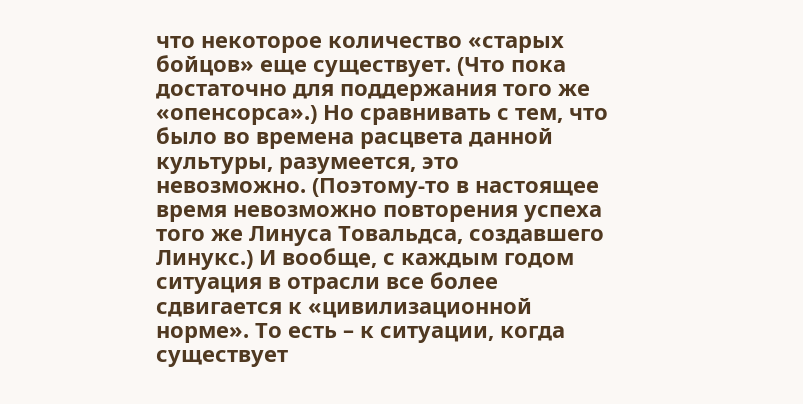что некоторое количество «старых бойцов» еще существует. (Что пока достаточно для поддержания того же «опенсорса».) Но сравнивать с тем, что было во времена расцвета данной культуры, разумеется, это невозможно. (Поэтому-то в настоящее время невозможно повторения успеха того же Линуса Товальдса, создавшего Линукс.) И вообще, с каждым годом ситуация в отрасли все более сдвигается к «цивилизационной норме». То есть – к ситуации, когда существует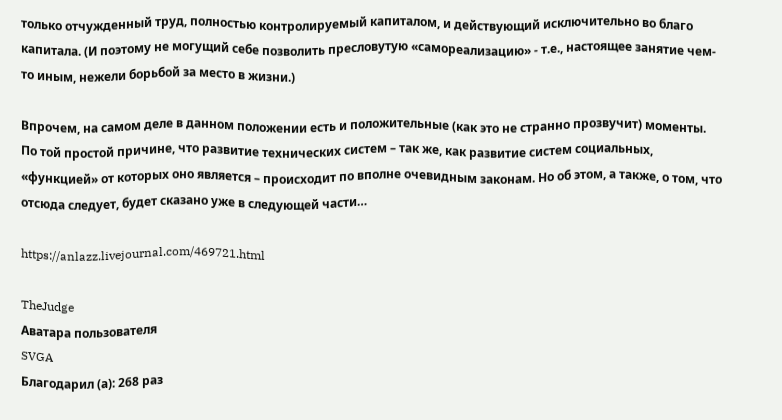только отчужденный труд, полностью контролируемый капиталом, и действующий исключительно во благо капитала. (И поэтому не могущий себе позволить пресловутую «самореализацию» - т.е., настоящее занятие чем-то иным, нежели борьбой за место в жизни.)

Впрочем, на самом деле в данном положении есть и положительные (как это не странно прозвучит) моменты. По той простой причине, что развитие технических систем – так же, как развитие систем социальных, «функцией» от которых оно является – происходит по вполне очевидным законам. Но об этом, а также, о том, что отсюда следует, будет сказано уже в следующей части…

https://anlazz.livejournal.com/469721.html

TheJudge
Аватара пользователя
SVGA
Благодарил (а): 268 раз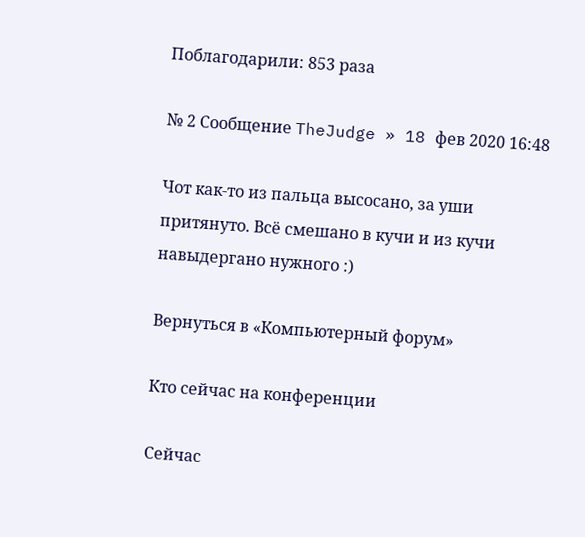Поблагодарили: 853 раза

№ 2 Сообщение TheJudge » 18 фев 2020 16:48

Чот как-то из пальца высосано, за уши притянуто. Всё смешано в кучи и из кучи навыдергано нужного :)

Вернуться в «Компьютерный форум»

Кто сейчас на конференции

Сейчас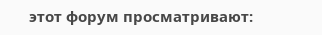этот форум просматривают: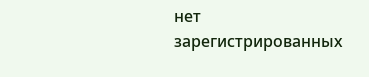нет зарегистрированных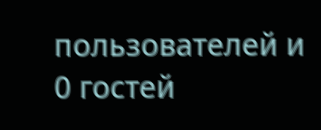пользователей и 0 гостей